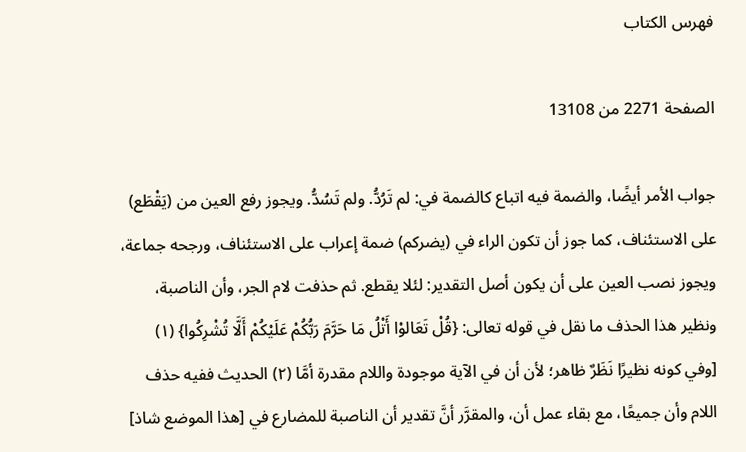فهرس الكتاب

الصفحة 2271 من 13108

جواب الأمر أيضًا، والضمة فيه اتباع كالضمة في: لم تَرُدُّ. ولم تَسُدُّ. ويجوز رفع العين من (يَقْطَع) على الاستئناف، كما جوز أن تكون الراء في (يضركم) ضمة إعراب على الاستئناف، ورجحه جماعة، ويجوز نصب العين على أن يكون أصل التقدير: لئلا يقطع. ثم حذفت لام الجر، وأن الناصبة، ونظير هذا الحذف ما نقل في قوله تعالى: {قُلْ تَعَالوْا أَتْلُ مَا حَرَّمَ رَبُّكُمْ عَلَيْكُمْ أَلَّا تُشْرِكُوا} (١) [وفي كونه نظيرًا نَظَرٌ ظاهر؛ لأن أن في الآية موجودة واللام مقدرة أمَّا (٢) الحديث ففيه حذف اللام وأن جميعًا، مع بقاء عمل أن، والمقرَّر أنَّ تقدير أن الناصبة للمضارع في [هذا الموضع شاذ]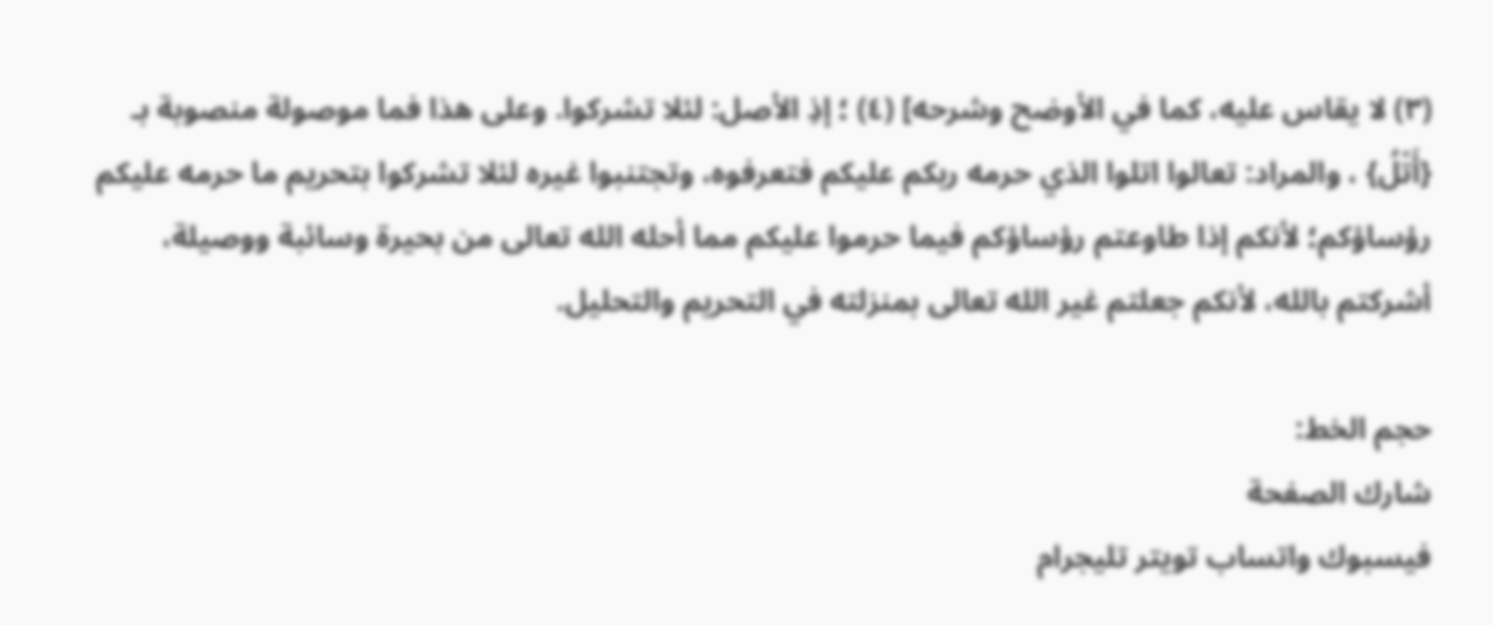(٣) لا يقاس عليه، كما في الأوضح وشرحه] (٤) ؛ إذِ الأصل: لئلا تشركوا. وعلى هذا فما موصولة منصوبة بـ {أَتْلُ} ، والمراد: تعالوا اتلوا الذي حرمه ربكم عليكم فتعرفوه، وتجتنبوا غيره لئلا تشركوا بتحريم ما حرمه عليكم رؤساؤكم؛ لأنكم إذا طاوعتم رؤساؤكم فيما حرموا عليكم مما أحله الله تعالى من بحيرة وسائبة ووصيلة، أشركتم بالله، لأنكم جعلتم غير الله تعالى بمنزلته في التحريم والتحليل.

حجم الخط:
شارك الصفحة
فيسبوك واتساب تويتر تليجرام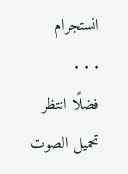انستجرام
. . .
فضلًا انتظر تحميل الصوت